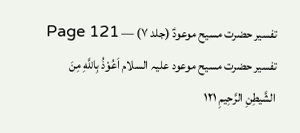تفسیر حضرت مسیح موعودؑ (جلد ۷) — Page 121
تفسیر حضرت مسیح موعود علیہ السلام اَعُوْذُ بِاللَّهِ مِنَ الشَّيطِنِ الرَّحِيمِ ۱۲۱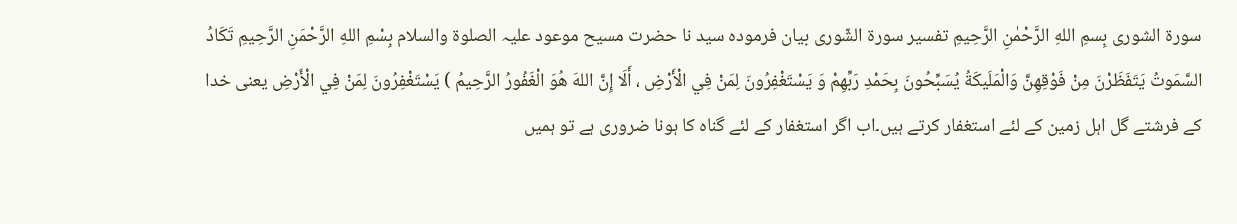سورة الشورى بِسمِ اللهِ الرَّحْمٰنِ الرَّحِيمِ تفسير سورة الشّورى بیان فرموده سید نا حضرت مسیح موعود علیہ الصلوۃ والسلام بِسْمِ اللهِ الرَّحْمَنِ الرَّحِيمِ تَكَادُ السَّمَوتُ يَتَفَظَرْنَ مِنْ فَوْقِهِنَّ وَالْمَلَيكَةُ يُسَبِّحُونَ بِحَمْدِ رَبِّهِمْ وَ يَسْتَغْفِرُونَ لِمَنْ فِي الْأَرْضِ ، أَلَا إِنَّ اللهَ هُوَ الْغَفُورُ الرَّحِيمُ ) يَسْتَغْفِرُونَ لِمَنْ فِي الْأَرْضِ یعنی خدا کے فرشتے گل اہل زمین کے لئے استغفار کرتے ہیں۔اب اگر استغفار کے لئے گناہ کا ہونا ضروری ہے تو ہمیں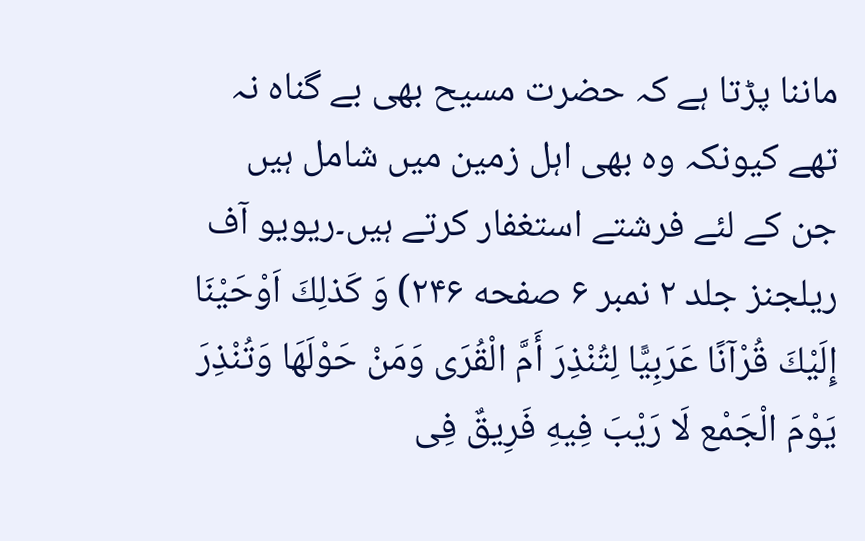ماننا پڑتا ہے کہ حضرت مسیح بھی بے گناہ نہ تھے کیونکہ وہ بھی اہل زمین میں شامل ہیں جن کے لئے فرشتے استغفار کرتے ہیں۔ریویو آف ریلجنز جلد ۲ نمبر ۶ صفحه ۲۴۶) وَ كَذلِكَ اَوْحَيْنَا إِلَيْكَ قُرْآنًا عَرَبِيًّا لِتُنْذِرَ أَمَّ الْقُرَى وَمَنْ حَوْلَهَا وَتُنْذِرَ يَوْمَ الْجَمْع لَا رَيْبَ فِيهِ فَرِيقٌ فِى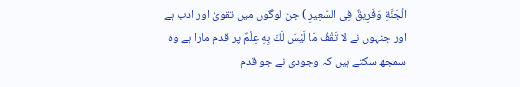الْجَنَّةِ وَفَرِيقٌ فِى السّعِيرِ ) جن لوگوں میں تقویٰ اور ادب ہے اور جنہوں نے لا تَقْفُ مَا لَيْسَ لَكَ بِهِ عِلْمٌ پر قدم مارا ہے وہ سمجھ سکتے ہیں کہ وجودی نے جو قدم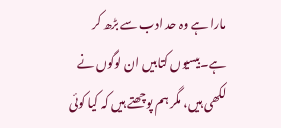مارا ہے وہ حد ادب سے بڑھ کر ہے۔بیسیوں کتابیں ان لوگوں نے لکھی ہیں، مگر ہم پوچھتے ہیں کہ کیا کوئی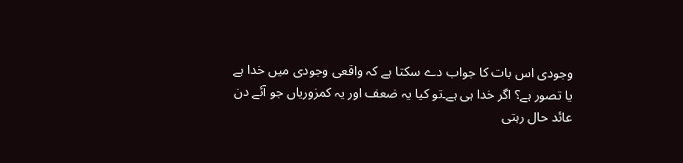وجودی اس بات کا جواب دے سکتا ہے کہ واقعی وجودی میں خدا ہے یا تصور ہے؟ اگر خدا ہی ہے۔تو کیا یہ ضعف اور یہ کمزوریاں جو آئے دن عائد حال رہتی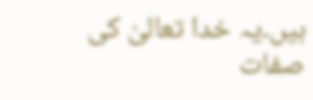ہیں۔یہ خدا تعالیٰ کی صفات